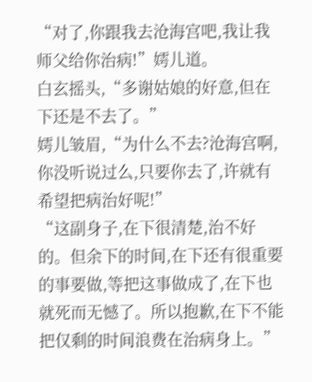“对了,你跟我去沧海宫吧,我让我师父给你治病!”嫮儿道。
白玄摇头,“多谢姑娘的好意,但在下还是不去了。”
嫮儿皱眉,“为什么不去?沧海宫啊,你没听说过么,只要你去了,许就有希望把病治好呢!”
“这副身子,在下很清楚,治不好的。但余下的时间,在下还有很重要的事要做,等把这事做成了,在下也就死而无憾了。所以抱歉,在下不能把仅剩的时间浪费在治病身上。”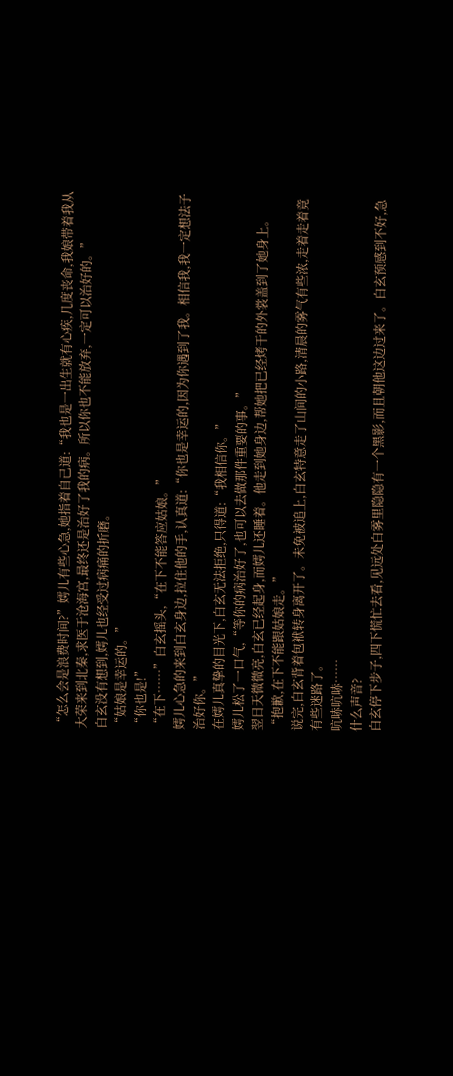“怎么会是浪费时间?”嫮儿有些心急,她指着自己道:“我也是一出生就有心疾,几度丧命,我娘带着我从大荣来到北秦,求医于沧海宫,最终还是治好了我的病。所以你也不能放弃,一定可以治好的。”
白玄没有想到,嫮儿也经受过病痛的折磨。
“姑娘是幸运的。”
“你也是!”
“在下……”白玄摇头,“在下不能答应姑娘。”
嫮儿心急的来到白玄身边,拉住他的手,认真道:“你也是幸运的,因为你遇到了我。相信我,我一定想法子治好你。”
在嫮儿真挚的目光下,白玄无法拒绝,只得道:“我相信你。”
嫮儿松了一口气,“等你的病治好了,也可以去做那件重要的事。”
翌日天微微亮,白玄已经起身,而嫮儿还睡着。他走到她身边,帮她把已经烤干的外裳盖到了她身上。
“抱歉,在下不能跟姑娘走。”
说完,白玄背着包袱转身离开了。未免被追上,白玄特意走了山间的小路,清晨的雾气有些浓,走着走着竟有些迷路了。
吭哧吭哧……
什么声音?
白玄停下步子,四下慌忙去看,见远处白雾里隐隐有一个黑影,而且朝他这边过来了。白玄预感到不好,急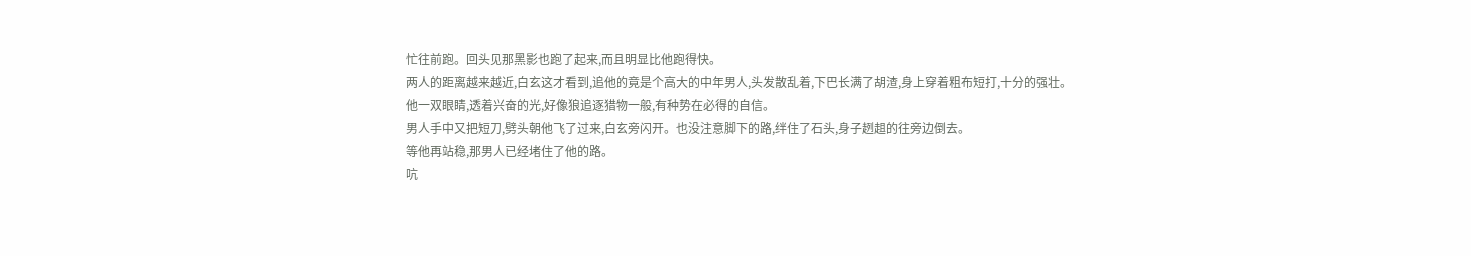忙往前跑。回头见那黑影也跑了起来,而且明显比他跑得快。
两人的距离越来越近,白玄这才看到,追他的竟是个高大的中年男人,头发散乱着,下巴长满了胡渣,身上穿着粗布短打,十分的强壮。
他一双眼睛,透着兴奋的光,好像狼追逐猎物一般,有种势在必得的自信。
男人手中又把短刀,劈头朝他飞了过来,白玄旁闪开。也没注意脚下的路,绊住了石头,身子趔趄的往旁边倒去。
等他再站稳,那男人已经堵住了他的路。
吭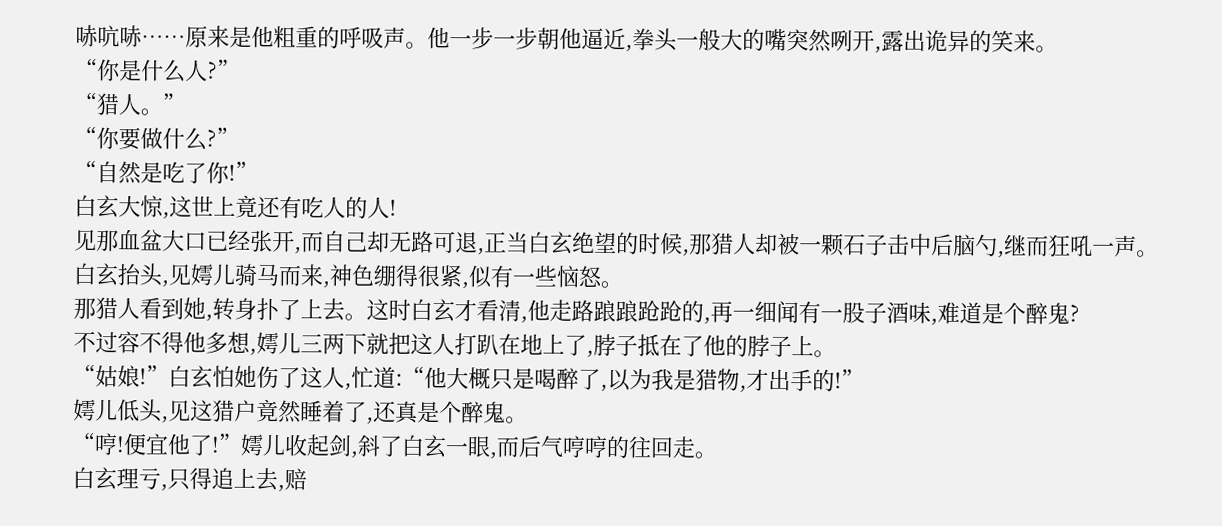哧吭哧……原来是他粗重的呼吸声。他一步一步朝他逼近,拳头一般大的嘴突然咧开,露出诡异的笑来。
“你是什么人?”
“猎人。”
“你要做什么?”
“自然是吃了你!”
白玄大惊,这世上竟还有吃人的人!
见那血盆大口已经张开,而自己却无路可退,正当白玄绝望的时候,那猎人却被一颗石子击中后脑勺,继而狂吼一声。
白玄抬头,见嫮儿骑马而来,神色绷得很紧,似有一些恼怒。
那猎人看到她,转身扑了上去。这时白玄才看清,他走路踉踉跄跄的,再一细闻有一股子酒味,难道是个醉鬼?
不过容不得他多想,嫮儿三两下就把这人打趴在地上了,脖子抵在了他的脖子上。
“姑娘!”白玄怕她伤了这人,忙道:“他大概只是喝醉了,以为我是猎物,才出手的!”
嫮儿低头,见这猎户竟然睡着了,还真是个醉鬼。
“哼!便宜他了!”嫮儿收起剑,斜了白玄一眼,而后气哼哼的往回走。
白玄理亏,只得追上去,赔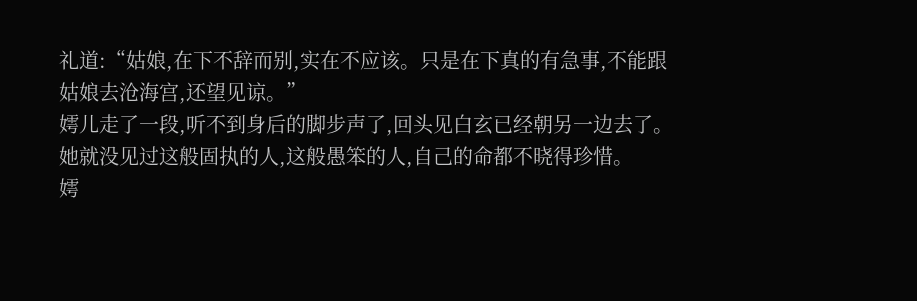礼道:“姑娘,在下不辞而别,实在不应该。只是在下真的有急事,不能跟姑娘去沧海宫,还望见谅。”
嫮儿走了一段,听不到身后的脚步声了,回头见白玄已经朝另一边去了。她就没见过这般固执的人,这般愚笨的人,自己的命都不晓得珍惜。
嫮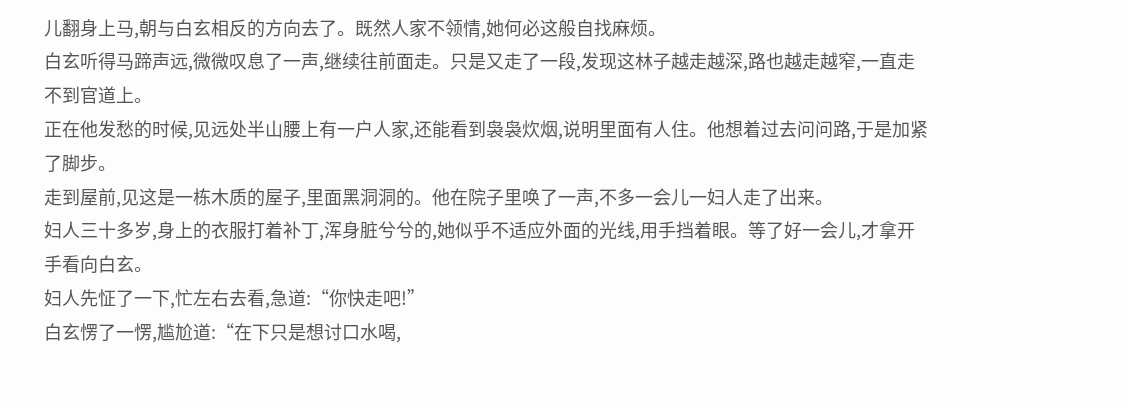儿翻身上马,朝与白玄相反的方向去了。既然人家不领情,她何必这般自找麻烦。
白玄听得马蹄声远,微微叹息了一声,继续往前面走。只是又走了一段,发现这林子越走越深,路也越走越窄,一直走不到官道上。
正在他发愁的时候,见远处半山腰上有一户人家,还能看到袅袅炊烟,说明里面有人住。他想着过去问问路,于是加紧了脚步。
走到屋前,见这是一栋木质的屋子,里面黑洞洞的。他在院子里唤了一声,不多一会儿一妇人走了出来。
妇人三十多岁,身上的衣服打着补丁,浑身脏兮兮的,她似乎不适应外面的光线,用手挡着眼。等了好一会儿,才拿开手看向白玄。
妇人先怔了一下,忙左右去看,急道:“你快走吧!”
白玄愣了一愣,尴尬道:“在下只是想讨口水喝,